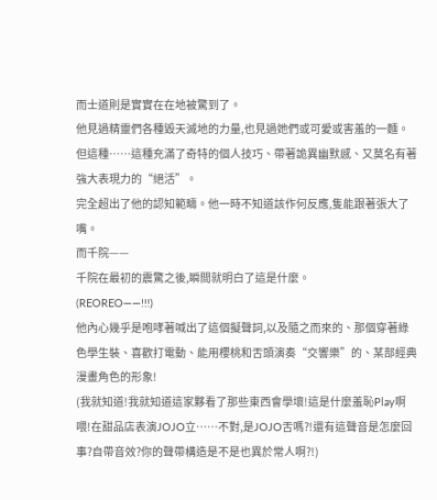而士道則是實實在在地被驚到了。
他見過精靈們各種毀天滅地的力量,也見過她們或可愛或害羞的一麵。
但這種……這種充滿了奇特的個人技巧、帶著詭異幽默感、又莫名有著強大表現力的“絕活”。
完全超出了他的認知範疇。他一時不知道該作何反應,隻能跟著張大了嘴。
而千院——
千院在最初的震驚之後,瞬間就明白了這是什麼。
(REOREO——!!!)
他內心幾乎是咆哮著喊出了這個擬聲詞,以及隨之而來的、那個穿著綠色學生裝、喜歡打電動、能用櫻桃和舌頭演奏“交響樂”的、某部經典漫畫角色的形象!
(我就知道!我就知道這家夥看了那些東西會學壞!這是什麼羞恥Play啊喂!在甜品店表演JOJO立……不對,是JOJO舌嗎?!還有這聲音是怎麼回事?自帶音效?你的聲帶構造是不是也異於常人啊?!)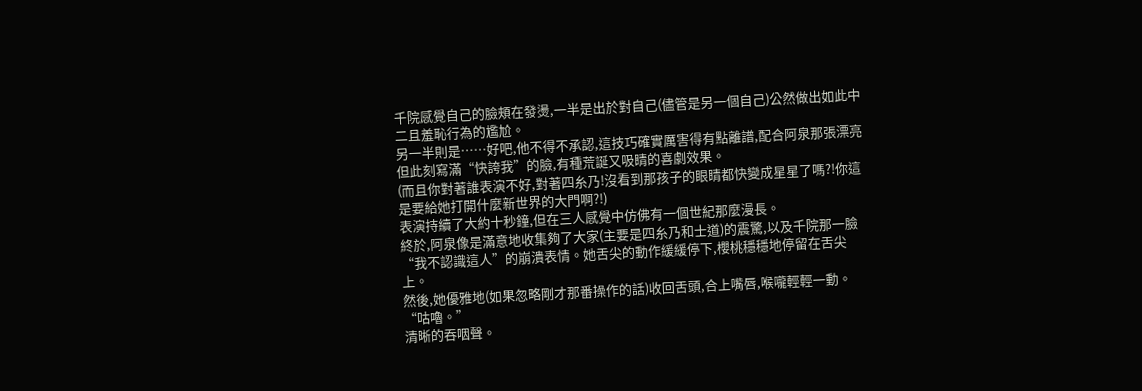千院感覺自己的臉頰在發燙,一半是出於對自己(儘管是另一個自己)公然做出如此中二且羞恥行為的尷尬。
另一半則是……好吧,他不得不承認,這技巧確實厲害得有點離譜,配合阿泉那張漂亮但此刻寫滿“快誇我”的臉,有種荒誕又吸睛的喜劇效果。
(而且你對著誰表演不好,對著四糸乃!沒看到那孩子的眼睛都快變成星星了嗎?!你這是要給她打開什麼新世界的大門啊?!)
表演持續了大約十秒鐘,但在三人感覺中仿佛有一個世紀那麼漫長。
終於,阿泉像是滿意地收集夠了大家(主要是四糸乃和士道)的震驚,以及千院那一臉“我不認識這人”的崩潰表情。她舌尖的動作緩緩停下,櫻桃穩穩地停留在舌尖上。
然後,她優雅地(如果忽略剛才那番操作的話)收回舌頭,合上嘴唇,喉嚨輕輕一動。
“咕嚕。”
清晰的吞咽聲。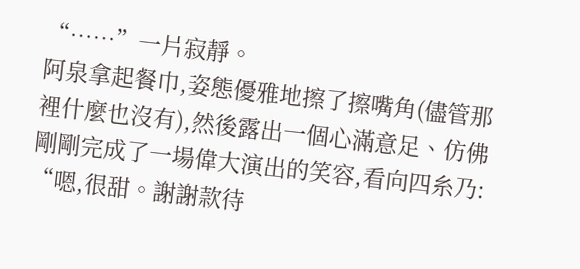“……”一片寂靜。
阿泉拿起餐巾,姿態優雅地擦了擦嘴角(儘管那裡什麼也沒有),然後露出一個心滿意足、仿佛剛剛完成了一場偉大演出的笑容,看向四糸乃:
“嗯,很甜。謝謝款待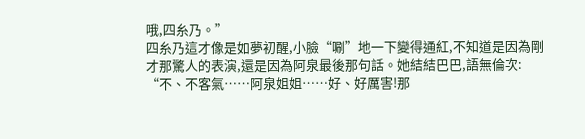哦,四糸乃。”
四糸乃這才像是如夢初醒,小臉“唰”地一下變得通紅,不知道是因為剛才那驚人的表演,還是因為阿泉最後那句話。她結結巴巴,語無倫次:
“不、不客氣……阿泉姐姐……好、好厲害!那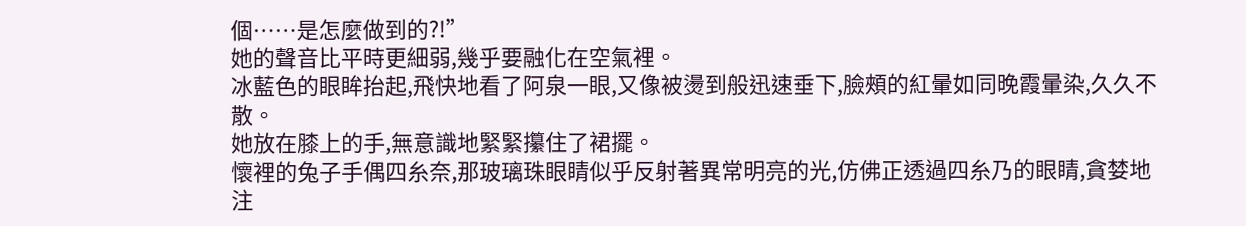個……是怎麼做到的?!”
她的聲音比平時更細弱,幾乎要融化在空氣裡。
冰藍色的眼眸抬起,飛快地看了阿泉一眼,又像被燙到般迅速垂下,臉頰的紅暈如同晚霞暈染,久久不散。
她放在膝上的手,無意識地緊緊攥住了裙擺。
懷裡的兔子手偶四糸奈,那玻璃珠眼睛似乎反射著異常明亮的光,仿佛正透過四糸乃的眼睛,貪婪地注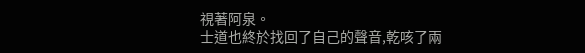視著阿泉。
士道也終於找回了自己的聲音,乾咳了兩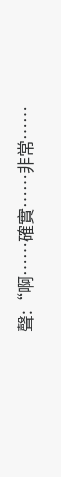聲:“啊……確實……非常……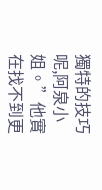獨特的技巧呢,阿泉小姐。”他實在找不到更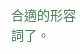合適的形容詞了。